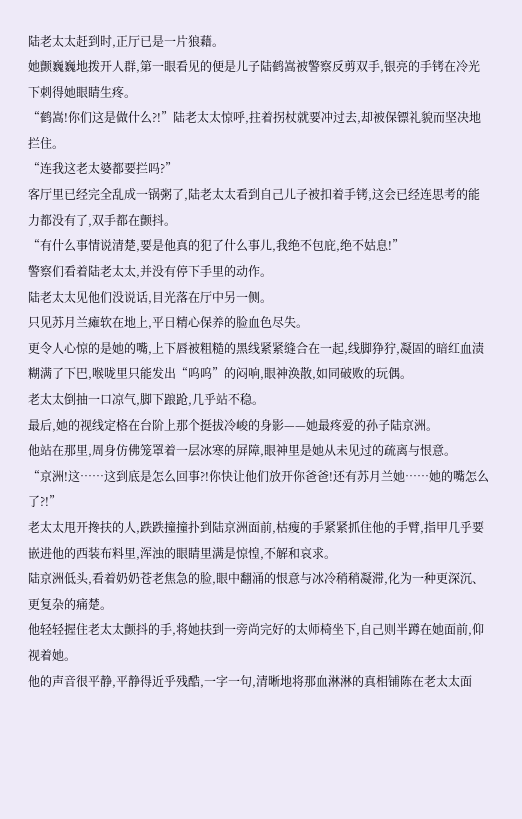陆老太太赶到时,正厅已是一片狼藉。
她颤巍巍地拨开人群,第一眼看见的便是儿子陆鹤嵩被警察反剪双手,银亮的手铐在冷光下刺得她眼睛生疼。
“鹤嵩!你们这是做什么?!”陆老太太惊呼,拄着拐杖就要冲过去,却被保镖礼貌而坚决地拦住。
“连我这老太婆都要拦吗?”
客厅里已经完全乱成一锅粥了,陆老太太看到自己儿子被扣着手铐,这会已经连思考的能力都没有了,双手都在颤抖。
“有什么事情说清楚,要是他真的犯了什么事儿,我绝不包庇,绝不姑息!”
警察们看着陆老太太,并没有停下手里的动作。
陆老太太见他们没说话,目光落在厅中另一侧。
只见苏月兰瘫软在地上,平日精心保养的脸血色尽失。
更令人心惊的是她的嘴,上下唇被粗糙的黑线紧紧缝合在一起,线脚狰狞,凝固的暗红血渍糊满了下巴,喉咙里只能发出“呜呜”的闷响,眼神涣散,如同破败的玩偶。
老太太倒抽一口凉气,脚下踉跄,几乎站不稳。
最后,她的视线定格在台阶上那个挺拔冷峻的身影——她最疼爱的孙子陆京洲。
他站在那里,周身仿佛笼罩着一层冰寒的屏障,眼神里是她从未见过的疏离与恨意。
“京洲!这……这到底是怎么回事?!你快让他们放开你爸爸!还有苏月兰她……她的嘴怎么了?!”
老太太甩开搀扶的人,跌跌撞撞扑到陆京洲面前,枯瘦的手紧紧抓住他的手臂,指甲几乎要嵌进他的西装布料里,浑浊的眼睛里满是惊惶,不解和哀求。
陆京洲低头,看着奶奶苍老焦急的脸,眼中翻涌的恨意与冰冷稍稍凝滞,化为一种更深沉、更复杂的痛楚。
他轻轻握住老太太颤抖的手,将她扶到一旁尚完好的太师椅坐下,自己则半蹲在她面前,仰视着她。
他的声音很平静,平静得近乎残酷,一字一句,清晰地将那血淋淋的真相铺陈在老太太面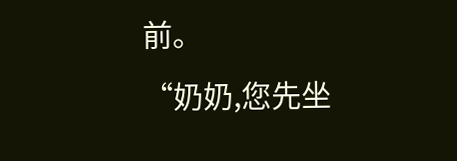前。
“奶奶,您先坐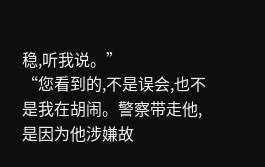稳,听我说。”
“您看到的,不是误会,也不是我在胡闹。警察带走他,是因为他涉嫌故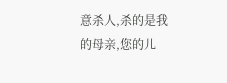意杀人,杀的是我的母亲,您的儿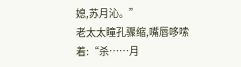媳,苏月沁。”
老太太瞳孔骤缩,嘴唇哆嗦着:“杀……月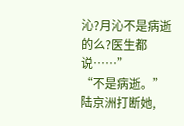沁?月沁不是病逝的么?医生都说……”
“不是病逝。”陆京洲打断她,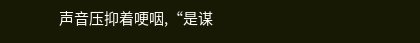声音压抑着哽咽,“是谋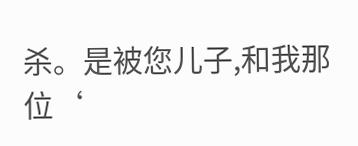杀。是被您儿子,和我那位‘